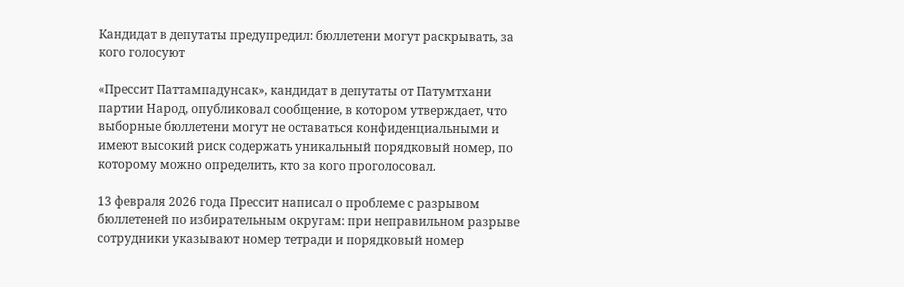Кандидат в депутаты предупредил: бюллетени могут раскрывать, за кого голосуют

«Прессит Паттампадунсак», кандидат в депутаты от Патумтхани партии Народ, опубликовал сообщение, в котором утверждает, что выборные бюллетени могут не оставаться конфиденциальными и имеют высокий риск содержать уникальный порядковый номер, по которому можно определить, кто за кого проголосовал.

13 февраля 2026 года Прессит написал о проблеме с разрывом бюллетеней по избирательным округам: при неправильном разрыве сотрудники указывают номер тетради и порядковый номер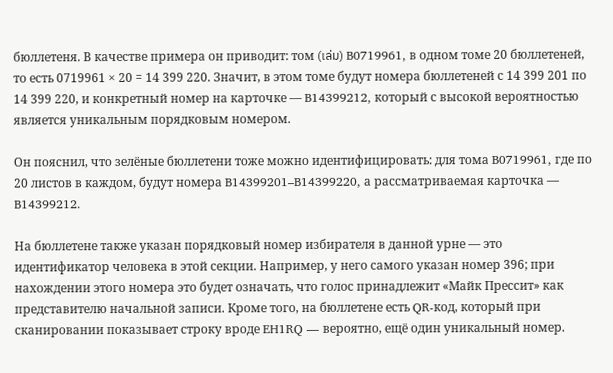бюллетеня. В качестве примера он приводит: том (เล่ม) B0719961, в одном томе 20 бюллетеней, то есть 0719961 × 20 = 14 399 220. Значит, в этом томе будут номера бюллетеней с 14 399 201 по 14 399 220, и конкретный номер на карточке — B14399212, который с высокой вероятностью является уникальным порядковым номером.

Он пояснил, что зелёные бюллетени тоже можно идентифицировать: для тома B0719961, где по 20 листов в каждом, будут номера B14399201–B14399220, а рассматриваемая карточка — B14399212.

На бюллетене также указан порядковый номер избирателя в данной урне — это идентификатор человека в этой секции. Например, у него самого указан номер 396; при нахождении этого номера это будет означать, что голос принадлежит «Майк Прессит» как представителю начальной записи. Кроме того, на бюллетене есть QR‑код, который при сканировании показывает строку вроде EH1RQ — вероятно, ещё один уникальный номер.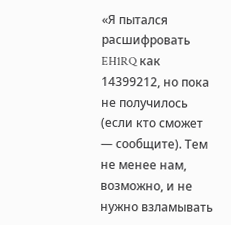«Я пытался расшифровать EH1RQ как 14399212, но пока не получилось (если кто сможет — сообщите). Тем не менее нам, возможно, и не нужно взламывать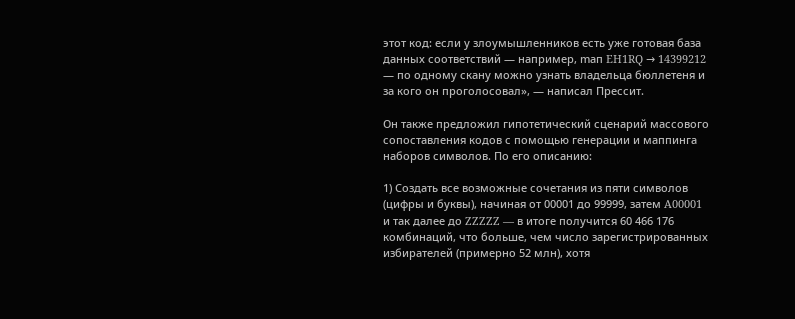этот код: если у злоумышленников есть уже готовая база данных соответствий — например, mап EH1RQ → 14399212 — по одному скану можно узнать владельца бюллетеня и за кого он проголосовал», — написал Прессит.

Он также предложил гипотетический сценарий массового сопоставления кодов с помощью генерации и маппинга наборов символов. По его описанию:

1) Создать все возможные сочетания из пяти символов (цифры и буквы), начиная от 00001 до 99999, затем A00001 и так далее до ZZZZZ — в итоге получится 60 466 176 комбинаций, что больше, чем число зарегистрированных избирателей (примерно 52 млн), хотя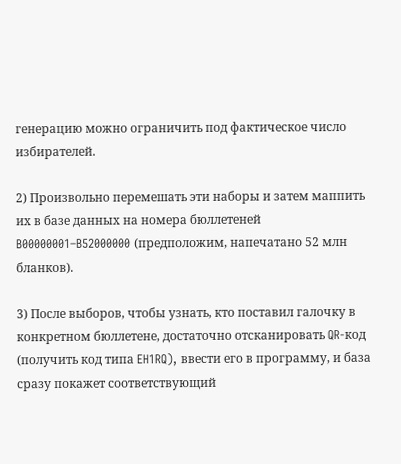генерацию можно ограничить под фактическое число избирателей.

2) Произвольно перемешать эти наборы и затем маппить их в базе данных на номера бюллетеней B00000001–B52000000 (предположим, напечатано 52 млн бланков).

3) После выборов, чтобы узнать, кто поставил галочку в конкретном бюллетене, достаточно отсканировать QR‑код (получить код типа EH1RQ), ввести его в программу, и база сразу покажет соответствующий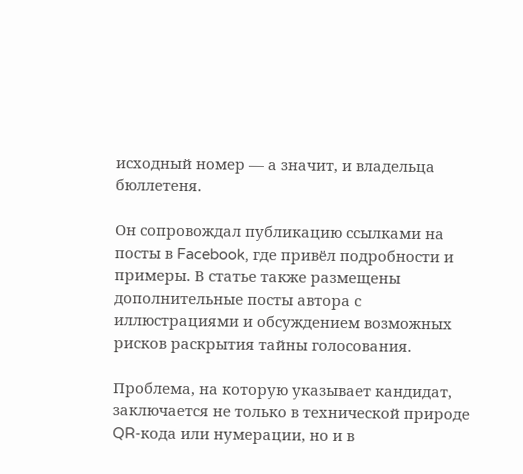исходный номер — а значит, и владельца бюллетеня.

Он сопровождал публикацию ссылками на посты в Facebook, где привёл подробности и примеры. В статье также размещены дополнительные посты автора с иллюстрациями и обсуждением возможных рисков раскрытия тайны голосования.

Проблема, на которую указывает кандидат, заключается не только в технической природе QR‑кода или нумерации, но и в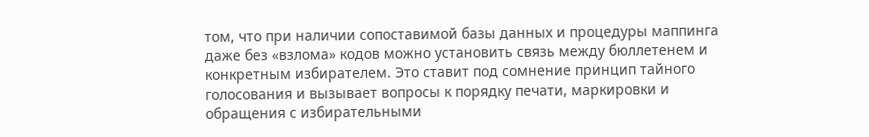том, что при наличии сопоставимой базы данных и процедуры маппинга даже без «взлома» кодов можно установить связь между бюллетенем и конкретным избирателем. Это ставит под сомнение принцип тайного голосования и вызывает вопросы к порядку печати, маркировки и обращения с избирательными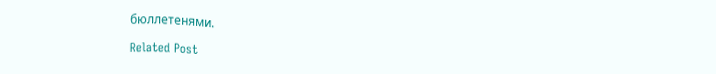бюллетенями.

Related Post